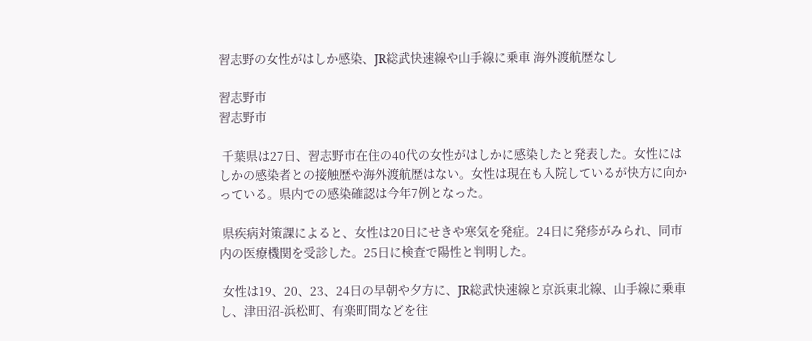習志野の女性がはしか感染、JR総武快速線や山手線に乗車 海外渡航歴なし

習志野市
習志野市

 千葉県は27日、習志野市在住の40代の女性がはしかに感染したと発表した。女性にはしかの感染者との接触歴や海外渡航歴はない。女性は現在も入院しているが快方に向かっている。県内での感染確認は今年7例となった。

 県疾病対策課によると、女性は20日にせきや寒気を発症。24日に発疹がみられ、同市内の医療機関を受診した。25日に検査で陽性と判明した。

 女性は19、20、23、24日の早朝や夕方に、JR総武快速線と京浜東北線、山手線に乗車し、津田沼-浜松町、有楽町間などを往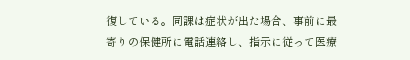復している。同課は症状が出た場合、事前に最寄りの保健所に電話連絡し、指示に従って医療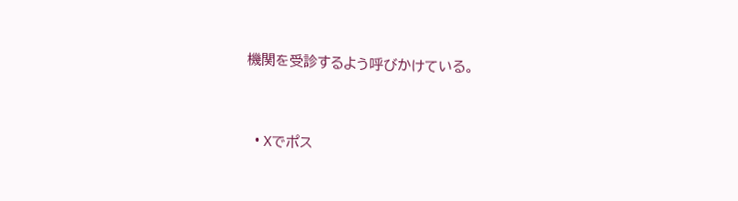機関を受診するよう呼びかけている。


  • Xでポス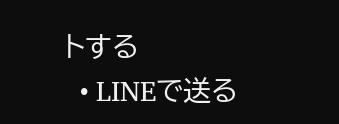トする
  • LINEで送る